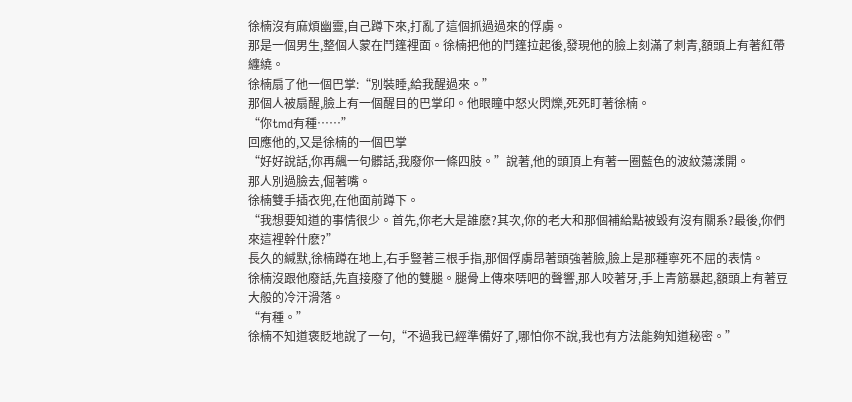徐楠沒有麻煩幽靈,自己蹲下來,打亂了這個抓過過來的俘虜。
那是一個男生,整個人蒙在鬥篷裡面。徐楠把他的鬥篷拉起後,發現他的臉上刻滿了刺青,額頭上有著紅帶纏繞。
徐楠扇了他一個巴掌:“別裝睡,給我醒過來。”
那個人被扇醒,臉上有一個醒目的巴掌印。他眼瞳中怒火閃爍,死死盯著徐楠。
“你tmd有種……”
回應他的,又是徐楠的一個巴掌
“好好說話,你再飆一句髒話,我廢你一條四肢。”說著,他的頭頂上有著一圈藍色的波紋蕩漾開。
那人別過臉去,倔著嘴。
徐楠雙手插衣兜,在他面前蹲下。
“我想要知道的事情很少。首先,你老大是誰麽?其次,你的老大和那個補給點被毀有沒有關系?最後,你們來這裡幹什麽?”
長久的緘默,徐楠蹲在地上,右手豎著三根手指,那個俘虜昂著頭強著臉,臉上是那種寧死不屈的表情。
徐楠沒跟他廢話,先直接廢了他的雙腿。腿骨上傳來哢吧的聲響,那人咬著牙,手上青筋暴起,額頭上有著豆大般的冷汗滑落。
“有種。”
徐楠不知道褒貶地說了一句,“不過我已經準備好了,哪怕你不說,我也有方法能夠知道秘密。”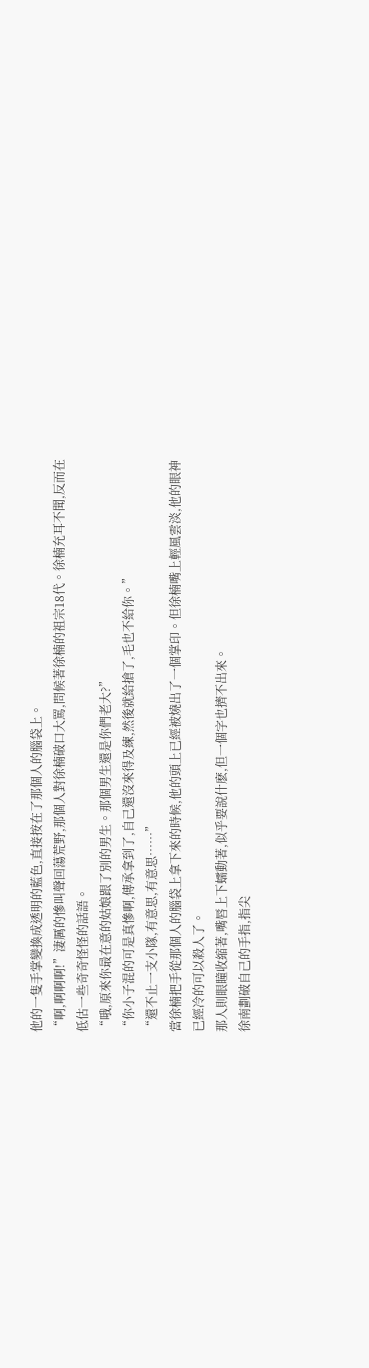他的一隻手掌變換成透明的藍色,直接按在了那個人的腦袋上。
“啊,啊啊啊!”淒厲的慘叫聲回蕩荒野,那個人對徐楠破口大罵,問候著徐楠的祖宗18代。徐楠充耳不聞,反而在低估一些奇奇怪怪的話語。
“哦,原來你最在意的姑娘跟了別的男生。那個男生還是你們老大?”
“你小子混的可是真慘啊,傳承拿到了,自己還沒來得及練,然後就給搶了,毛也不給你。”
“還不止一支小隊,有意思,有意思……”
當徐楠把手從那個人的腦袋上拿下來的時候,他的頭上已經被燒出了一個掌印。但徐楠嘴上輕風雲淡,他的眼神已經冷的可以殺人了。
那人則眼瞳收縮著,嘴唇上下蠕動著,似乎要說什麽,但一個字也擠不出來。
徐南劃破自己的手指,指尖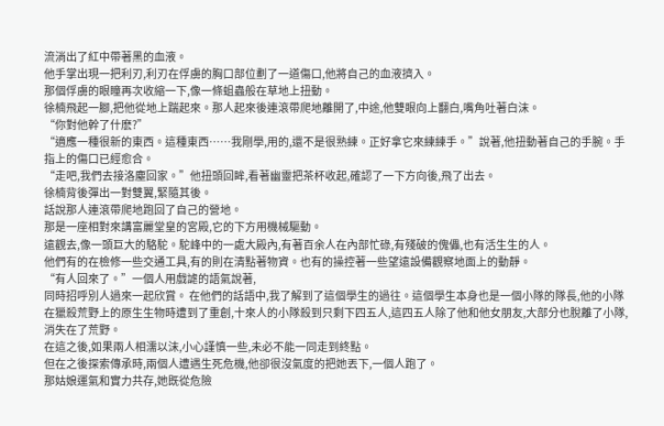流淌出了紅中帶著黑的血液。
他手掌出現一把利刃,利刃在俘虜的胸口部位劃了一道傷口,他將自己的血液擠入。
那個俘虜的眼瞳再次收縮一下,像一條蛆蟲般在草地上扭動。
徐楠飛起一腳,把他從地上踹起來。那人起來後連滾帶爬地離開了,中途,他雙眼向上翻白,嘴角吐著白沫。
“你對他幹了什麽?”
“適應一種很新的東西。這種東西……我剛學,用的,還不是很熟練。正好拿它來練練手。”說著,他扭動著自己的手腕。手指上的傷口已經愈合。
“走吧,我們去接洛塵回家。”他扭頭回眸,看著幽靈把茶杯收起,確認了一下方向後,飛了出去。
徐楠背後彈出一對雙翼,緊隨其後。
話說那人連滾帶爬地跑回了自己的營地。
那是一座相對來講富麗堂皇的宮殿,它的下方用機械驅動。
遠觀去,像一頭巨大的駱駝。駝峰中的一處大殿內,有著百余人在內部忙碌,有殘破的傀儡,也有活生生的人。
他們有的在檢修一些交通工具,有的則在清點著物資。也有的操控著一些望遠設備觀察地面上的動靜。
“有人回來了。”一個人用戲謔的語氣說著,
同時招呼別人過來一起欣賞。 在他們的話語中,我了解到了這個學生的過往。這個學生本身也是一個小隊的隊長,他的小隊在獵殺荒野上的原生生物時遭到了重創,十來人的小隊殺到只剩下四五人,這四五人除了他和他女朋友,大部分也脫離了小隊,消失在了荒野。
在這之後,如果兩人相濡以沫,小心謹慎一些,未必不能一同走到終點。
但在之後探索傳承時,兩個人遭遇生死危機,他卻很沒氣度的把她丟下,一個人跑了。
那姑娘運氣和實力共存,她既從危險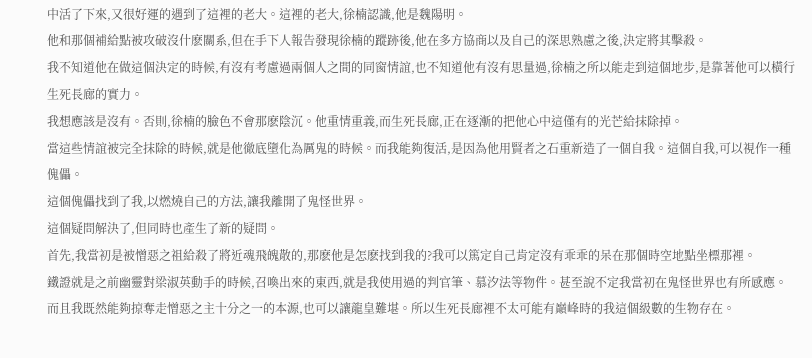中活了下來,又很好運的遇到了這裡的老大。這裡的老大,徐楠認識,他是魏陽明。
他和那個補給點被攻破沒什麽關系,但在手下人報告發現徐楠的蹤跡後,他在多方協商以及自己的深思熟慮之後,決定將其擊殺。
我不知道他在做這個決定的時候,有沒有考慮過兩個人之間的同窗情誼,也不知道他有沒有思量過,徐楠之所以能走到這個地步,是靠著他可以橫行生死長廊的實力。
我想應該是沒有。否則,徐楠的臉色不會那麽陰沉。他重情重義,而生死長廊,正在逐漸的把他心中這僅有的光芒給抹除掉。
當這些情誼被完全抹除的時候,就是他徹底墮化為厲鬼的時候。而我能夠復活,是因為他用賢者之石重新造了一個自我。這個自我,可以視作一種傀儡。
這個傀儡找到了我,以燃燒自己的方法,讓我離開了鬼怪世界。
這個疑問解決了,但同時也產生了新的疑問。
首先,我當初是被憎惡之祖給殺了將近魂飛魄散的,那麽他是怎麽找到我的?我可以篤定自己肯定沒有乖乖的呆在那個時空地點坐標那裡。
鐵證就是之前幽靈對梁淑英動手的時候,召喚出來的東西,就是我使用過的判官筆、慕汐法等物件。甚至說不定我當初在鬼怪世界也有所感應。
而且我既然能夠掠奪走憎惡之主十分之一的本源,也可以讓龍皇難堪。所以生死長廊裡不太可能有巔峰時的我這個級數的生物存在。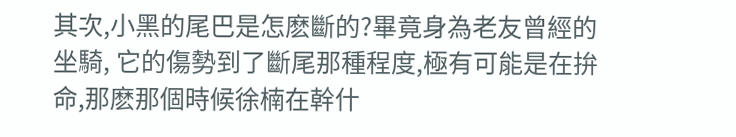其次,小黑的尾巴是怎麽斷的?畢竟身為老友曾經的坐騎, 它的傷勢到了斷尾那種程度,極有可能是在拚命,那麽那個時候徐楠在幹什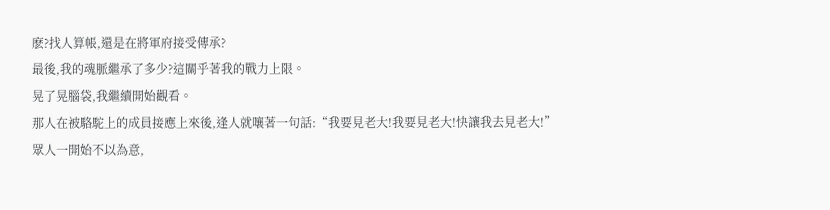麽?找人算帳,還是在將軍府接受傳承?
最後,我的魂脈繼承了多少?這關乎著我的戰力上限。
晃了晃腦袋,我繼續開始觀看。
那人在被駱駝上的成員接應上來後,逢人就嚷著一句話:“我要見老大!我要見老大!快讓我去見老大!”
眾人一開始不以為意,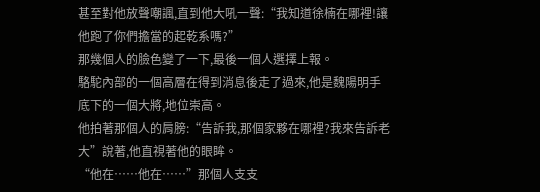甚至對他放聲嘲諷,直到他大吼一聲:“我知道徐楠在哪裡!讓他跑了你們擔當的起乾系嗎?”
那幾個人的臉色變了一下,最後一個人選擇上報。
駱駝內部的一個高層在得到消息後走了過來,他是魏陽明手底下的一個大將,地位崇高。
他拍著那個人的肩膀:“告訴我,那個家夥在哪裡?我來告訴老大”說著,他直視著他的眼眸。
“他在……他在……”那個人支支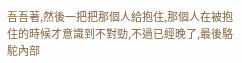吾吾著,然後一把把那個人給抱住,那個人在被抱住的時候才意識到不對勁,不過已經晚了,最後駱駝內部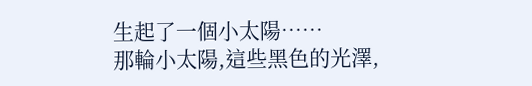生起了一個小太陽……
那輪小太陽,這些黑色的光澤,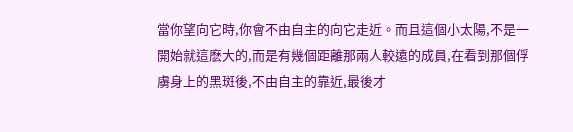當你望向它時,你會不由自主的向它走近。而且這個小太陽,不是一開始就這麽大的,而是有幾個距離那兩人較遠的成員,在看到那個俘虜身上的黑斑後,不由自主的靠近,最後才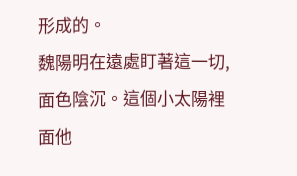形成的。
魏陽明在遠處盯著這一切,面色陰沉。這個小太陽裡面他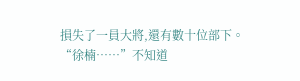損失了一員大將,還有數十位部下。
“徐楠……”不知道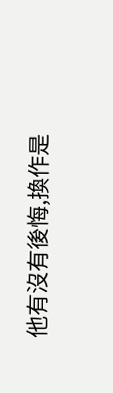他有沒有後悔,換作是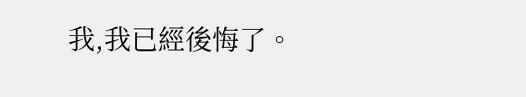我,我已經後悔了。